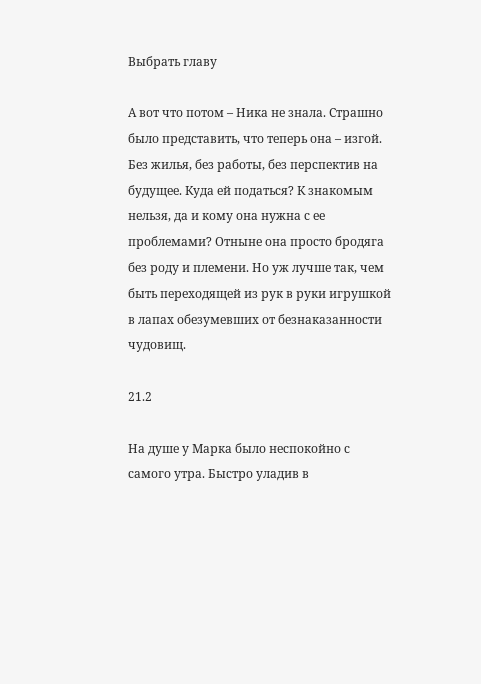Выбрать главу

А вот что потом – Ника не знала. Страшно было представить, что теперь она – изгой. Без жилья, без работы, без перспектив на будущее. Куда ей податься? К знакомым нельзя, да и кому она нужна с ее проблемами? Отныне она просто бродяга без роду и племени. Но уж лучше так, чем быть переходящей из рук в руки игрушкой в лапах обезумевших от безнаказанности чудовищ.

21.2

На душе у Марка было неспокойно с самого утра. Быстро уладив в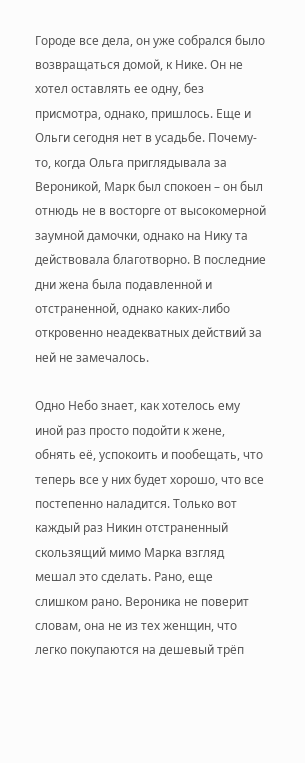Городе все дела, он уже собрался было возвращаться домой, к Нике. Он не хотел оставлять ее одну, без присмотра, однако, пришлось. Еще и Ольги сегодня нет в усадьбе. Почему-то, когда Ольга приглядывала за Вероникой, Марк был спокоен – он был отнюдь не в восторге от высокомерной заумной дамочки, однако на Нику та действовала благотворно. В последние дни жена была подавленной и отстраненной, однако каких-либо откровенно неадекватных действий за ней не замечалось.

Одно Небо знает, как хотелось ему иной раз просто подойти к жене, обнять её, успокоить и пообещать, что теперь все у них будет хорошо, что все постепенно наладится. Только вот каждый раз Никин отстраненный скользящий мимо Марка взгляд мешал это сделать. Рано, еще слишком рано. Вероника не поверит словам, она не из тех женщин, что легко покупаются на дешевый трёп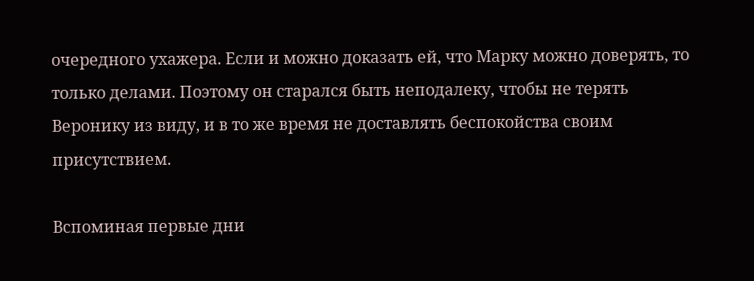очередного ухажера. Если и можно доказать ей, что Марку можно доверять, то только делами. Поэтому он старался быть неподалеку, чтобы не терять Веронику из виду, и в то же время не доставлять беспокойства своим присутствием.

Вспоминая первые дни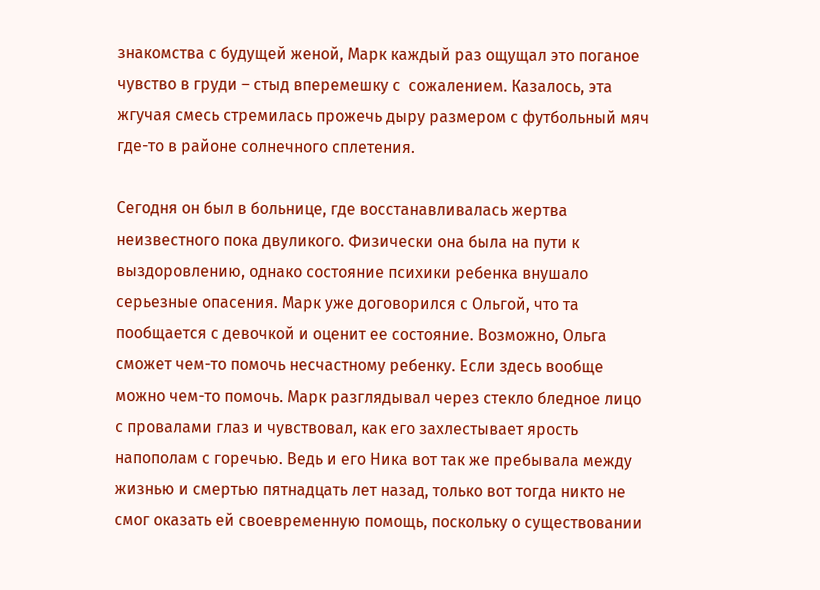знакомства с будущей женой, Марк каждый раз ощущал это поганое чувство в груди – стыд вперемешку с  сожалением. Казалось, эта жгучая смесь стремилась прожечь дыру размером с футбольный мяч где-то в районе солнечного сплетения.

Сегодня он был в больнице, где восстанавливалась жертва неизвестного пока двуликого. Физически она была на пути к выздоровлению, однако состояние психики ребенка внушало серьезные опасения. Марк уже договорился с Ольгой, что та пообщается с девочкой и оценит ее состояние. Возможно, Ольга сможет чем-то помочь несчастному ребенку. Если здесь вообще можно чем-то помочь. Марк разглядывал через стекло бледное лицо с провалами глаз и чувствовал, как его захлестывает ярость напополам с горечью. Ведь и его Ника вот так же пребывала между жизнью и смертью пятнадцать лет назад, только вот тогда никто не смог оказать ей своевременную помощь, поскольку о существовании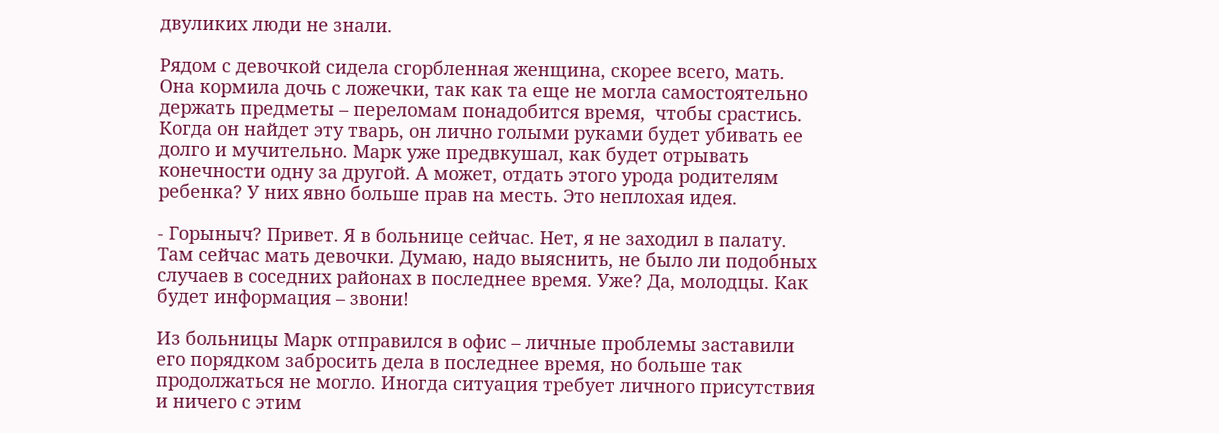двуликих люди не знали.

Рядом с девочкой сидела сгорбленная женщина, скорее всего, мать. Она кормила дочь с ложечки, так как та еще не могла самостоятельно держать предметы – переломам понадобится время,  чтобы срастись. Когда он найдет эту тварь, он лично голыми руками будет убивать ее долго и мучительно. Марк уже предвкушал, как будет отрывать конечности одну за другой. А может, отдать этого урода родителям ребенка? У них явно больше прав на месть. Это неплохая идея.

- Горыныч? Привет. Я в больнице сейчас. Нет, я не заходил в палату. Там сейчас мать девочки. Думаю, надо выяснить, не было ли подобных случаев в соседних районах в последнее время. Уже? Да, молодцы. Как будет информация – звони!

Из больницы Марк отправился в офис – личные проблемы заставили его порядком забросить дела в последнее время, но больше так продолжаться не могло. Иногда ситуация требует личного присутствия и ничего с этим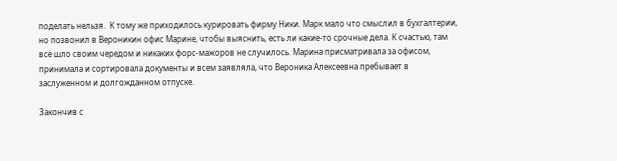поделать нельзя.  К тому же приходилось курировать фирму Ники. Марк мало что смыслил в бухгалтерии, но позвонил в Вероникин офис Марине, чтобы выяснить, есть ли какие-то срочные дела. К счастью, там все шло своим чередом и никаких форс-мажоров не случилось. Марина присматривала за офисом, принимала и сортировала документы и всем заявляла, что Вероника Алексеевна пребывает в заслуженном и долгожданном отпуске.

Закончив с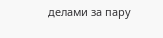делами за пару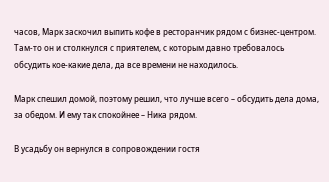часов, Марк заскочил выпить кофе в ресторанчик рядом с бизнес-центром. Там-то он и столкнулся с приятелем, с которым давно требовалось обсудить кое-какие дела, да все времени не находилось.

Марк спешил домой, поэтому решил, что лучше всего – обсудить дела дома, за обедом. И ему так спокойнее – Ника рядом.

В усадьбу он вернулся в сопровождении гостя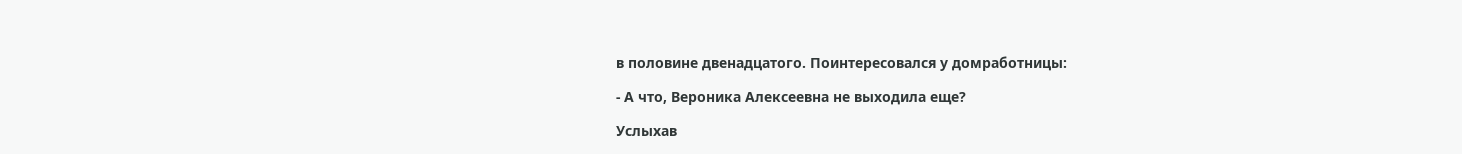в половине двенадцатого. Поинтересовался у домработницы:

- А что, Вероника Алексеевна не выходила еще?

Услыхав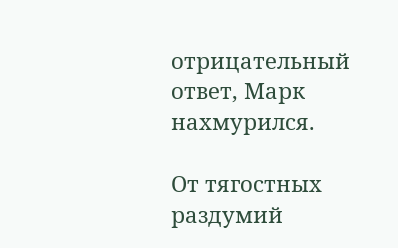отрицательный ответ, Марк нахмурился.

От тягостных раздумий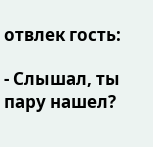отвлек гость:

- Слышал, ты пару нашел?